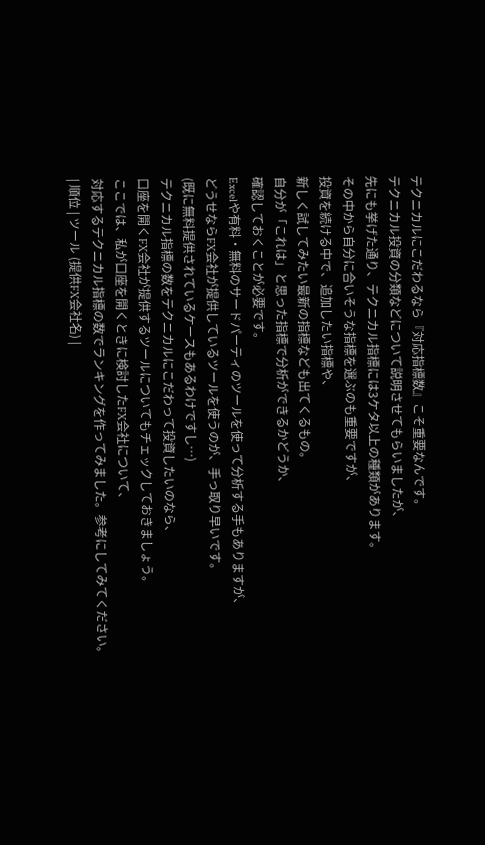テクニカルにこだわるなら『対応指標数』こそ重要なんです。
テクニカル投資の分類などについて説明させてもらいましたが、
先にも挙げた通り、テクニカル指標には3ケタ以上の種類があります。
その中から自分に合いそうな指標を選ぶのも重要ですが、
投資を続ける中で、追加したい指標や、
新しく試してみたい最新の指標なども出てくるもの。
自分が「これは」と思った指標で分析ができるかどうか、
確認しておくことが必要です。
Excelや有料・無料のサードパーティのツールを使って分析する手もありますが、
どうせならFX会社が提供しているツールを使うのが、手っ取り早いです。
(既に無料提供されているケースもあるわけですし…)
テクニカル指標の数をテクニカルにこだわって投資したいのなら、
口座を開くFX会社が提供するツールについてもチェックしておきましょう。
ここでは、私が口座を開くときに検討したFX会社について、
対応するテクニカル指標の数でランキングを作ってみました。参考にしてみてください。
| 順位 | ツール (提供FX会社名) |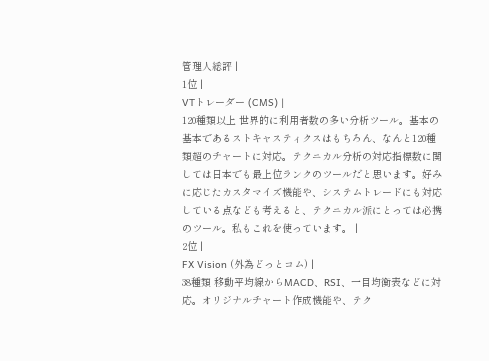管理人総評 |
1位 |
VTトレーダー (CMS) |
120種類以上 世界的に利用者数の多い分析ツール。基本の基本であるストキャスティクスはもちろん、なんと120種類超のチャートに対応。テクニカル分析の対応指標数に関しては日本でも最上位ランクのツールだと思います。好みに応じたカスタマイズ機能や、システムトレードにも対応している点なども考えると、テクニカル派にとっては必携のツール。私もこれを使っています。 |
2位 |
FX Vision (外為どっとコム) |
38種類 移動平均線からMACD、RSI、一目均衡表などに対応。オリジナルチャート作成機能や、テク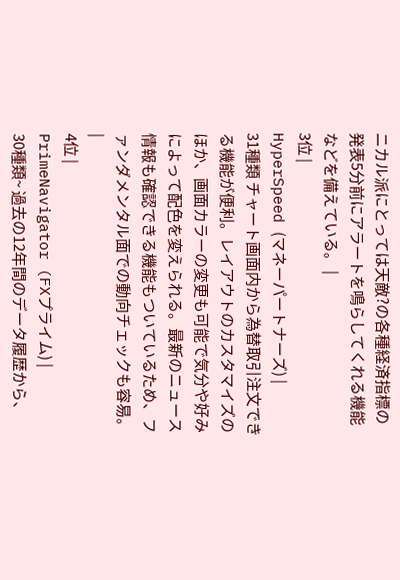ニカル派にとっては天敵?の各種経済指標の発表5分前にアラートを鳴らしてくれる機能などを備えている。 |
3位 |
HyperSpeed (マネーパートナーズ) |
31種類 チャート画面内から為替取引注文できる機能が便利。レイアウトのカスタマイズのほか、画面カラーの変更も可能で気分や好みによって配色を変えられる。最新のニュース情報も確認できる機能もついているため、ファンダメンタル面での動向チェックも容易。 |
4位 |
PrimeNavigator (FXプライム) |
30種類~ 過去の12年間のデータ履歴から、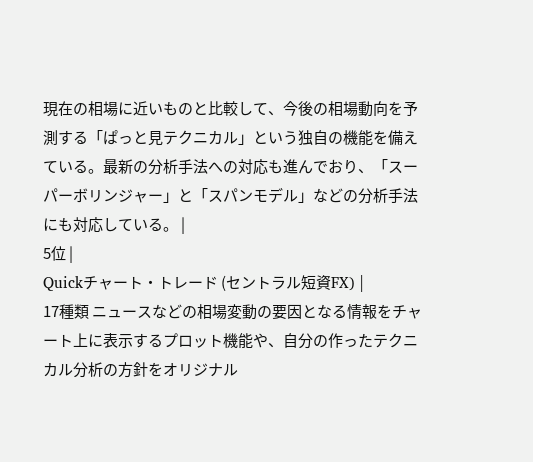現在の相場に近いものと比較して、今後の相場動向を予測する「ぱっと見テクニカル」という独自の機能を備えている。最新の分析手法への対応も進んでおり、「スーパーボリンジャー」と「スパンモデル」などの分析手法にも対応している。 |
5位 |
Quickチャート・トレード (セントラル短資FX) |
17種類 ニュースなどの相場変動の要因となる情報をチャート上に表示するプロット機能や、自分の作ったテクニカル分析の方針をオリジナル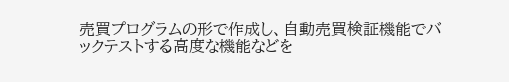売買プログラムの形で作成し、自動売買検証機能でバックテストする高度な機能などを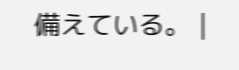備えている。 |